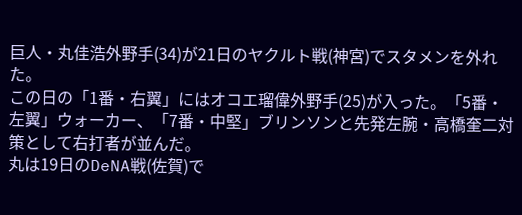巨人・丸佳浩外野手(34)が21日のヤクルト戦(神宮)でスタメンを外れた。
この日の「1番・右翼」にはオコエ瑠偉外野手(25)が入った。「5番・左翼」ウォーカー、「7番・中堅」ブリンソンと先発左腕・高橋奎二対策として右打者が並んだ。
丸は19日のDeNA戦(佐賀)で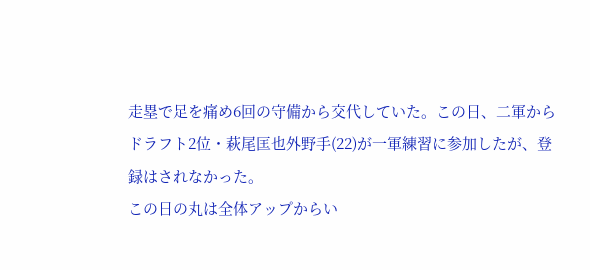走塁で足を痛め6回の守備から交代していた。この日、二軍からドラフト2位・萩尾匡也外野手(22)が一軍練習に参加したが、登録はされなかった。
この日の丸は全体アップからい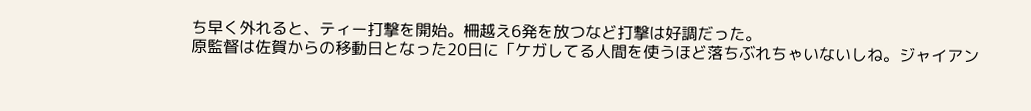ち早く外れると、ティー打撃を開始。柵越え6発を放つなど打撃は好調だった。
原監督は佐賀からの移動日となった20日に「ケガしてる人間を使うほど落ちぶれちゃいないしね。ジャイアン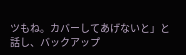ツもね。カバーしてあげないと」と話し、バックアップ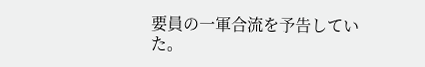要員の一軍合流を予告していた。